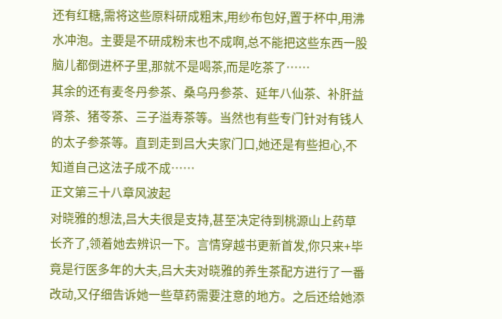还有红糖,需将这些原料研成粗末,用纱布包好,置于杯中,用沸水冲泡。主要是不研成粉末也不成啊,总不能把这些东西一股脑儿都倒进杯子里,那就不是喝茶,而是吃茶了……
其余的还有麦冬丹参茶、桑乌丹参茶、延年八仙茶、补肝益肾茶、猪苓茶、三子溢寿茶等。当然也有些专门针对有钱人的太子参茶等。直到走到吕大夫家门口,她还是有些担心,不知道自己这法子成不成……
正文第三十八章风波起
对晓雅的想法,吕大夫很是支持,甚至决定待到桃源山上药草长齐了,领着她去辨识一下。言情穿越书更新首发,你只来+毕竟是行医多年的大夫,吕大夫对晓雅的养生茶配方进行了一番改动,又仔细告诉她一些草药需要注意的地方。之后还给她添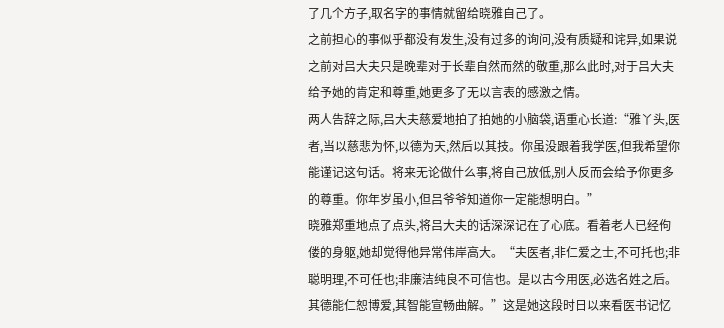了几个方子,取名字的事情就留给晓雅自己了。
之前担心的事似乎都没有发生,没有过多的询问,没有质疑和诧异,如果说之前对吕大夫只是晚辈对于长辈自然而然的敬重,那么此时,对于吕大夫给予她的肯定和尊重,她更多了无以言表的感激之情。
两人告辞之际,吕大夫慈爱地拍了拍她的小脑袋,语重心长道:“雅丫头,医者,当以慈悲为怀,以德为天,然后以其技。你虽没跟着我学医,但我希望你能谨记这句话。将来无论做什么事,将自己放低,别人反而会给予你更多的尊重。你年岁虽小,但吕爷爷知道你一定能想明白。”
晓雅郑重地点了点头,将吕大夫的话深深记在了心底。看着老人已经佝偻的身躯,她却觉得他异常伟岸高大。“夫医者,非仁爱之士,不可托也;非聪明理,不可任也;非廉洁纯良不可信也。是以古今用医,必选名姓之后。其德能仁恕博爱,其智能宣畅曲解。”这是她这段时日以来看医书记忆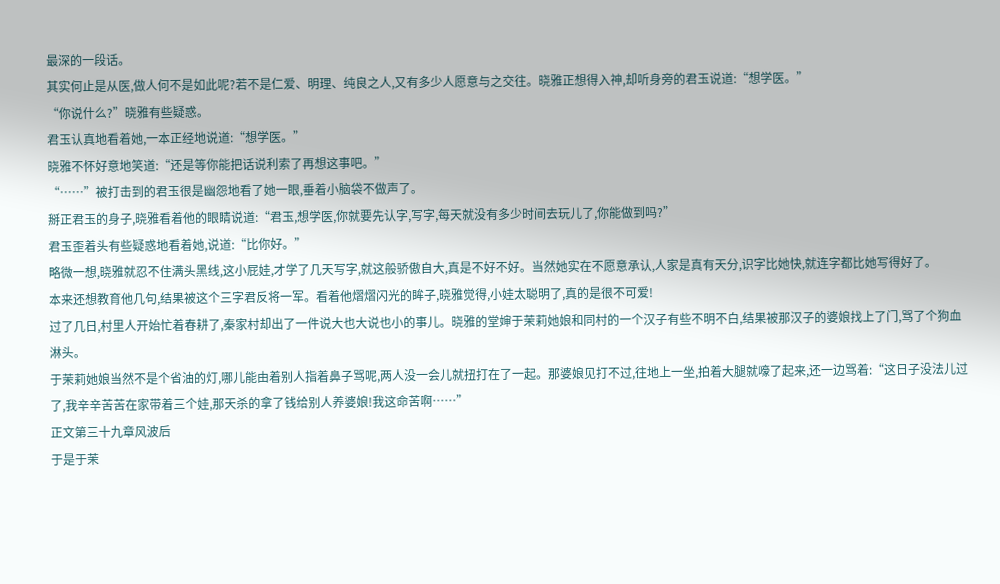最深的一段话。
其实何止是从医,做人何不是如此呢?若不是仁爱、明理、纯良之人,又有多少人愿意与之交往。晓雅正想得入神,却听身旁的君玉说道:“想学医。”
“你说什么?”晓雅有些疑惑。
君玉认真地看着她,一本正经地说道:“想学医。”
晓雅不怀好意地笑道:“还是等你能把话说利索了再想这事吧。”
“……”被打击到的君玉很是幽怨地看了她一眼,垂着小脑袋不做声了。
掰正君玉的身子,晓雅看着他的眼睛说道:“君玉,想学医,你就要先认字,写字,每天就没有多少时间去玩儿了,你能做到吗?”
君玉歪着头有些疑惑地看着她,说道:“比你好。”
略微一想,晓雅就忍不住满头黑线,这小屁娃,才学了几天写字,就这般骄傲自大,真是不好不好。当然她实在不愿意承认,人家是真有天分,识字比她快,就连字都比她写得好了。
本来还想教育他几句,结果被这个三字君反将一军。看着他熠熠闪光的眸子,晓雅觉得,小娃太聪明了,真的是很不可爱!
过了几日,村里人开始忙着春耕了,秦家村却出了一件说大也大说也小的事儿。晓雅的堂婶于茉莉她娘和同村的一个汉子有些不明不白,结果被那汉子的婆娘找上了门,骂了个狗血淋头。
于茉莉她娘当然不是个省油的灯,哪儿能由着别人指着鼻子骂呢,两人没一会儿就扭打在了一起。那婆娘见打不过,往地上一坐,拍着大腿就嚎了起来,还一边骂着:“这日子没法儿过了,我辛辛苦苦在家带着三个娃,那天杀的拿了钱给别人养婆娘!我这命苦啊……”
正文第三十九章风波后
于是于茉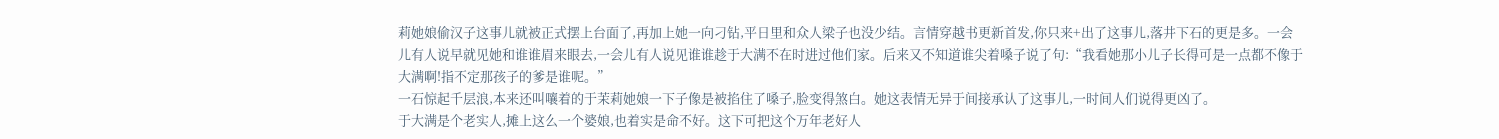莉她娘偷汉子这事儿就被正式摆上台面了,再加上她一向刁钻,平日里和众人梁子也没少结。言情穿越书更新首发,你只来+出了这事儿,落井下石的更是多。一会儿有人说早就见她和谁谁眉来眼去,一会儿有人说见谁谁趁于大满不在时进过他们家。后来又不知道谁尖着嗓子说了句:“我看她那小儿子长得可是一点都不像于大满啊!指不定那孩子的爹是谁呢。”
一石惊起千层浪,本来还叫嚷着的于茉莉她娘一下子像是被掐住了嗓子,脸变得煞白。她这表情无异于间接承认了这事儿,一时间人们说得更凶了。
于大满是个老实人,摊上这么一个婆娘,也着实是命不好。这下可把这个万年老好人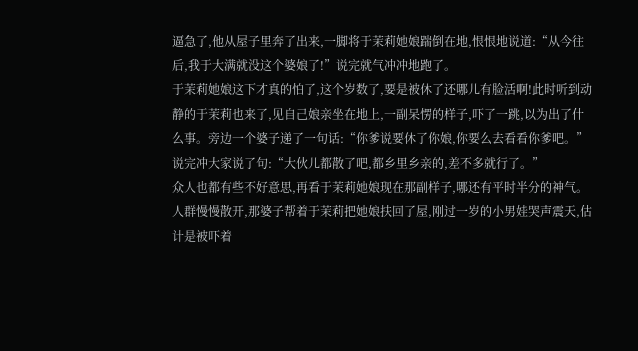逼急了,他从屋子里奔了出来,一脚将于茉莉她娘踹倒在地,恨恨地说道:“从今往后,我于大满就没这个婆娘了!”说完就气冲冲地跑了。
于茉莉她娘这下才真的怕了,这个岁数了,要是被休了还哪儿有脸活啊!此时听到动静的于茉莉也来了,见自己娘亲坐在地上,一副呆愣的样子,吓了一跳,以为出了什么事。旁边一个婆子递了一句话:“你爹说要休了你娘,你要么去看看你爹吧。”说完冲大家说了句:“大伙儿都散了吧,都乡里乡亲的,差不多就行了。”
众人也都有些不好意思,再看于茉莉她娘现在那副样子,哪还有平时半分的神气。人群慢慢散开,那婆子帮着于茉莉把她娘扶回了屋,刚过一岁的小男娃哭声震天,估计是被吓着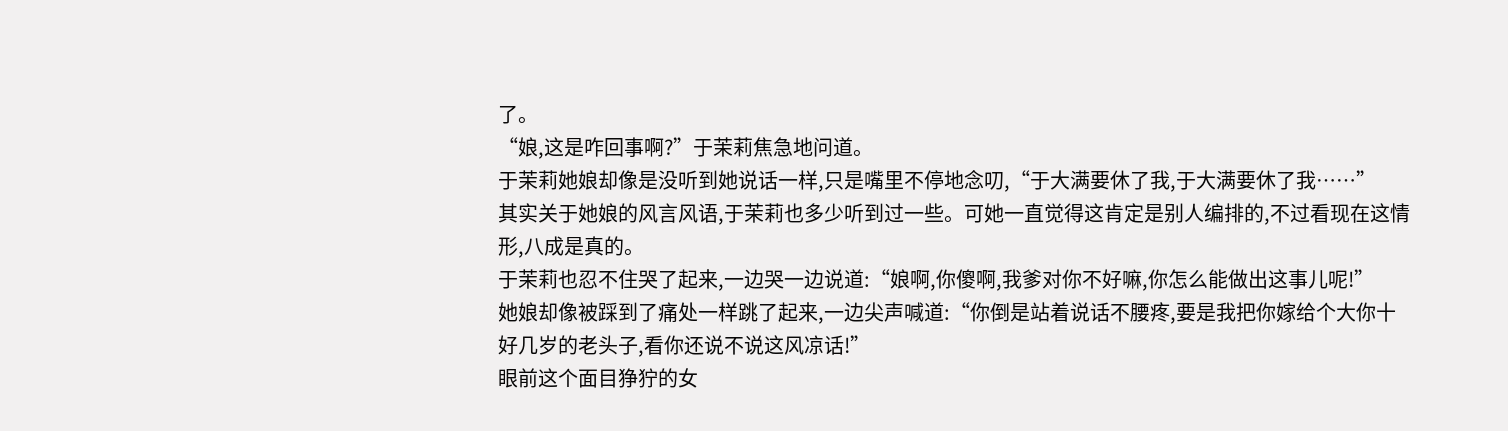了。
“娘,这是咋回事啊?”于茉莉焦急地问道。
于茉莉她娘却像是没听到她说话一样,只是嘴里不停地念叨,“于大满要休了我,于大满要休了我……”
其实关于她娘的风言风语,于茉莉也多少听到过一些。可她一直觉得这肯定是别人编排的,不过看现在这情形,八成是真的。
于茉莉也忍不住哭了起来,一边哭一边说道:“娘啊,你傻啊,我爹对你不好嘛,你怎么能做出这事儿呢!”
她娘却像被踩到了痛处一样跳了起来,一边尖声喊道:“你倒是站着说话不腰疼,要是我把你嫁给个大你十好几岁的老头子,看你还说不说这风凉话!”
眼前这个面目狰狞的女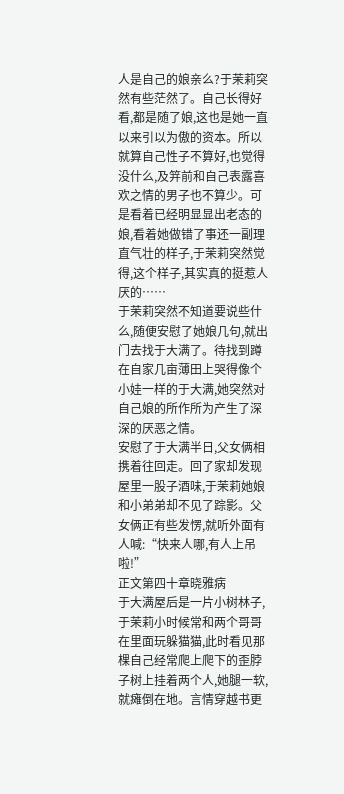人是自己的娘亲么?于茉莉突然有些茫然了。自己长得好看,都是随了娘,这也是她一直以来引以为傲的资本。所以就算自己性子不算好,也觉得没什么,及笄前和自己表露喜欢之情的男子也不算少。可是看着已经明显显出老态的娘,看着她做错了事还一副理直气壮的样子,于茉莉突然觉得,这个样子,其实真的挺惹人厌的……
于茉莉突然不知道要说些什么,随便安慰了她娘几句,就出门去找于大满了。待找到蹲在自家几亩薄田上哭得像个小娃一样的于大满,她突然对自己娘的所作所为产生了深深的厌恶之情。
安慰了于大满半日,父女俩相携着往回走。回了家却发现屋里一股子酒味,于茉莉她娘和小弟弟却不见了踪影。父女俩正有些发愣,就听外面有人喊:“快来人哪,有人上吊啦!”
正文第四十章晓雅病
于大满屋后是一片小树林子,于茉莉小时候常和两个哥哥在里面玩躲猫猫,此时看见那棵自己经常爬上爬下的歪脖子树上挂着两个人,她腿一软,就瘫倒在地。言情穿越书更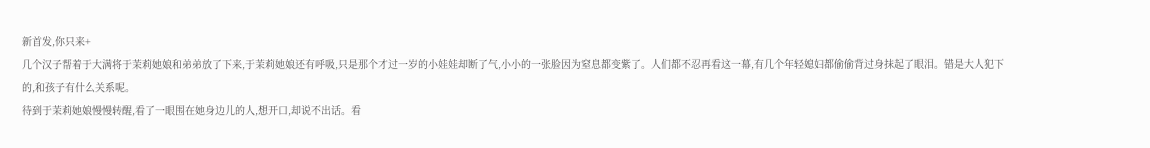新首发,你只来+
几个汉子帮着于大满将于茉莉她娘和弟弟放了下来,于茉莉她娘还有呼吸,只是那个才过一岁的小娃娃却断了气,小小的一张脸因为窒息都变紫了。人们都不忍再看这一幕,有几个年轻媳妇都偷偷背过身抹起了眼泪。错是大人犯下的,和孩子有什么关系呢。
待到于茉莉她娘慢慢转醒,看了一眼围在她身边儿的人,想开口,却说不出话。看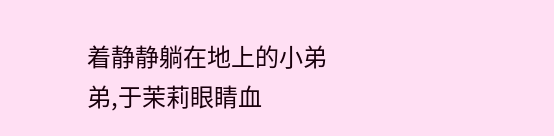着静静躺在地上的小弟弟,于茉莉眼睛血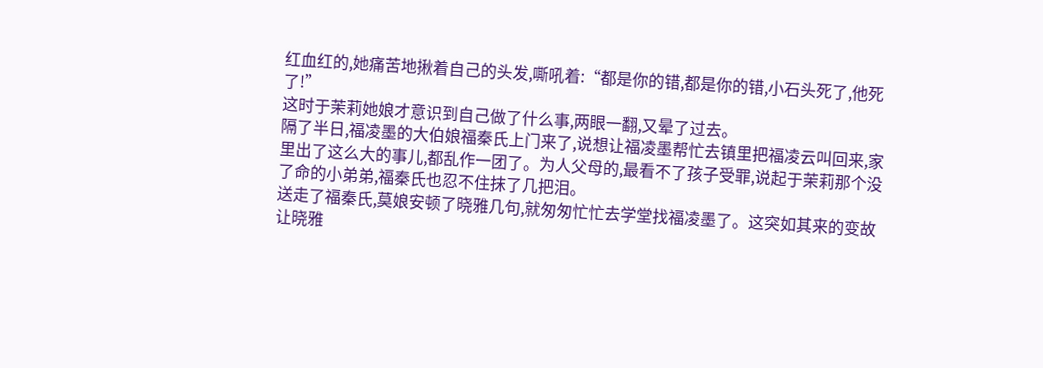红血红的,她痛苦地揪着自己的头发,嘶吼着:“都是你的错,都是你的错,小石头死了,他死了!”
这时于茉莉她娘才意识到自己做了什么事,两眼一翻,又晕了过去。
隔了半日,福凌墨的大伯娘福秦氏上门来了,说想让福凌墨帮忙去镇里把福凌云叫回来,家里出了这么大的事儿,都乱作一团了。为人父母的,最看不了孩子受罪,说起于茉莉那个没了命的小弟弟,福秦氏也忍不住抹了几把泪。
送走了福秦氏,莫娘安顿了晓雅几句,就匆匆忙忙去学堂找福凌墨了。这突如其来的变故让晓雅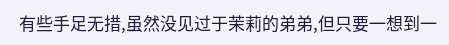有些手足无措,虽然没见过于茉莉的弟弟,但只要一想到一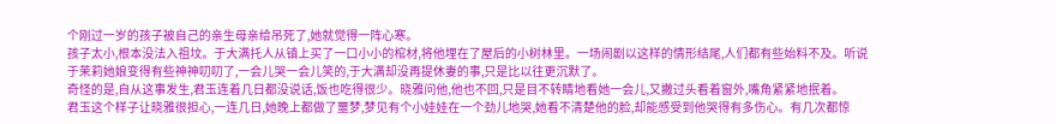个刚过一岁的孩子被自己的亲生母亲给吊死了,她就觉得一阵心寒。
孩子太小,根本没法入祖坟。于大满托人从镇上买了一口小小的棺材,将他埋在了屋后的小树林里。一场闹剧以这样的情形结尾,人们都有些始料不及。听说于茉莉她娘变得有些神神叨叨了,一会儿哭一会儿笑的,于大满却没再提休妻的事,只是比以往更沉默了。
奇怪的是,自从这事发生,君玉连着几日都没说话,饭也吃得很少。晓雅问他,他也不回,只是目不转睛地看她一会儿,又撇过头看着窗外,嘴角紧紧地抿着。
君玉这个样子让晓雅很担心,一连几日,她晚上都做了噩梦,梦见有个小娃娃在一个劲儿地哭,她看不清楚他的脸,却能感受到他哭得有多伤心。有几次都惊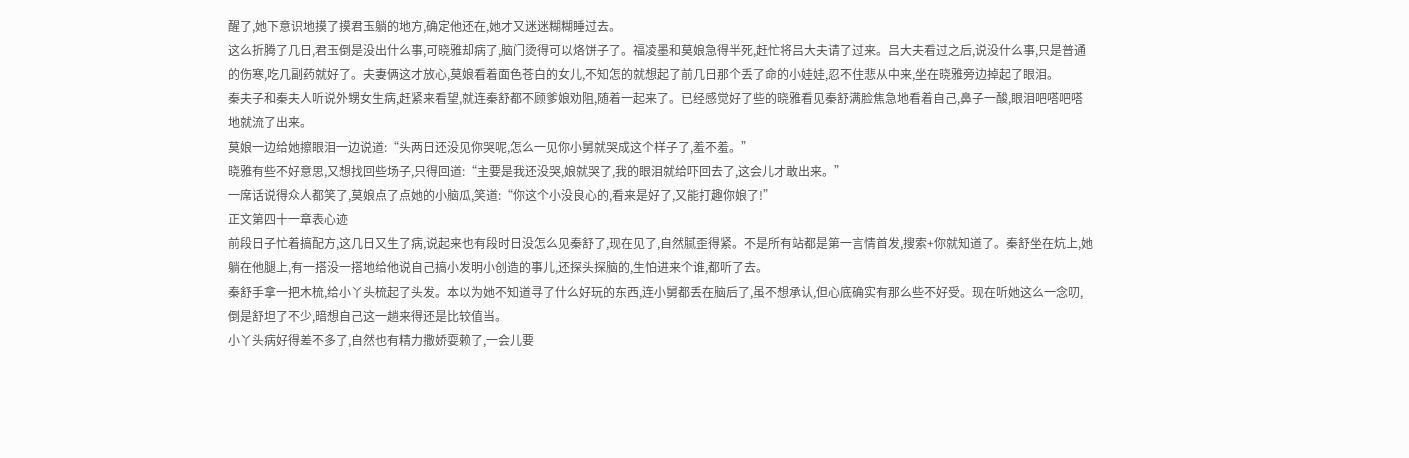醒了,她下意识地摸了摸君玉躺的地方,确定他还在,她才又迷迷糊糊睡过去。
这么折腾了几日,君玉倒是没出什么事,可晓雅却病了,脑门烫得可以烙饼子了。福凌墨和莫娘急得半死,赶忙将吕大夫请了过来。吕大夫看过之后,说没什么事,只是普通的伤寒,吃几副药就好了。夫妻俩这才放心,莫娘看着面色苍白的女儿,不知怎的就想起了前几日那个丢了命的小娃娃,忍不住悲从中来,坐在晓雅旁边掉起了眼泪。
秦夫子和秦夫人听说外甥女生病,赶紧来看望,就连秦舒都不顾爹娘劝阻,随着一起来了。已经感觉好了些的晓雅看见秦舒满脸焦急地看着自己,鼻子一酸,眼泪吧嗒吧嗒地就流了出来。
莫娘一边给她擦眼泪一边说道:“头两日还没见你哭呢,怎么一见你小舅就哭成这个样子了,羞不羞。”
晓雅有些不好意思,又想找回些场子,只得回道:“主要是我还没哭,娘就哭了,我的眼泪就给吓回去了,这会儿才敢出来。”
一席话说得众人都笑了,莫娘点了点她的小脑瓜,笑道:“你这个小没良心的,看来是好了,又能打趣你娘了!”
正文第四十一章表心迹
前段日子忙着搞配方,这几日又生了病,说起来也有段时日没怎么见秦舒了,现在见了,自然腻歪得紧。不是所有站都是第一言情首发,搜索+你就知道了。秦舒坐在炕上,她躺在他腿上,有一搭没一搭地给他说自己搞小发明小创造的事儿,还探头探脑的,生怕进来个谁,都听了去。
秦舒手拿一把木梳,给小丫头梳起了头发。本以为她不知道寻了什么好玩的东西,连小舅都丢在脑后了,虽不想承认,但心底确实有那么些不好受。现在听她这么一念叨,倒是舒坦了不少,暗想自己这一趟来得还是比较值当。
小丫头病好得差不多了,自然也有精力撒娇耍赖了,一会儿要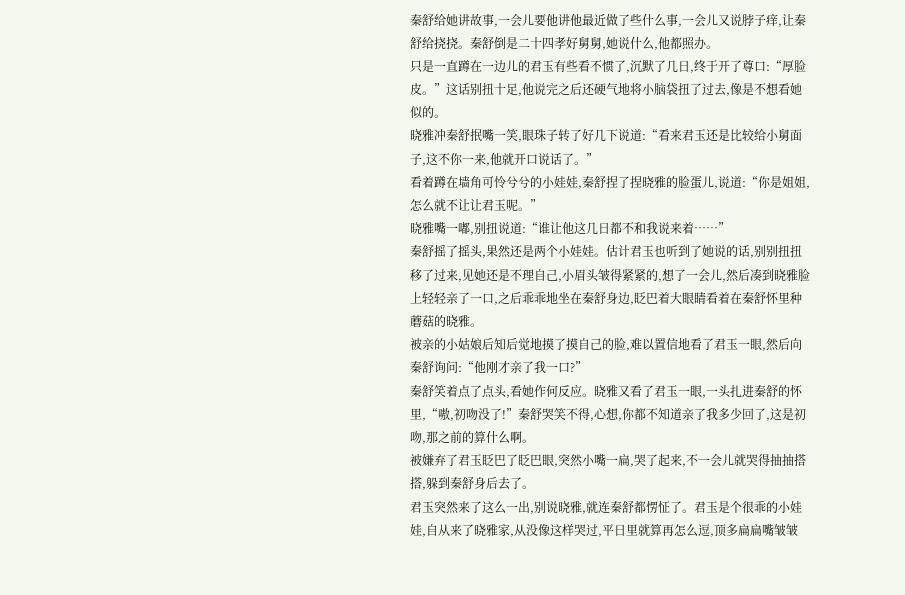秦舒给她讲故事,一会儿要他讲他最近做了些什么事,一会儿又说脖子痒,让秦舒给挠挠。秦舒倒是二十四孝好舅舅,她说什么,他都照办。
只是一直蹲在一边儿的君玉有些看不惯了,沉默了几日,终于开了尊口:“厚脸皮。”这话别扭十足,他说完之后还硬气地将小脑袋扭了过去,像是不想看她似的。
晓雅冲秦舒抿嘴一笑,眼珠子转了好几下说道:“看来君玉还是比较给小舅面子,这不你一来,他就开口说话了。”
看着蹲在墙角可怜兮兮的小娃娃,秦舒捏了捏晓雅的脸蛋儿,说道:“你是姐姐,怎么就不让让君玉呢。”
晓雅嘴一嘟,别扭说道:“谁让他这几日都不和我说来着……”
秦舒摇了摇头,果然还是两个小娃娃。估计君玉也听到了她说的话,别别扭扭移了过来,见她还是不理自己,小眉头皱得紧紧的,想了一会儿,然后凑到晓雅脸上轻轻亲了一口,之后乖乖地坐在秦舒身边,眨巴着大眼睛看着在秦舒怀里种蘑菇的晓雅。
被亲的小姑娘后知后觉地摸了摸自己的脸,难以置信地看了君玉一眼,然后向秦舒询问:“他刚才亲了我一口?”
秦舒笑着点了点头,看她作何反应。晓雅又看了君玉一眼,一头扎进秦舒的怀里,“嗷,初吻没了!”秦舒哭笑不得,心想,你都不知道亲了我多少回了,这是初吻,那之前的算什么啊。
被嫌弃了君玉眨巴了眨巴眼,突然小嘴一扁,哭了起来,不一会儿就哭得抽抽搭搭,躲到秦舒身后去了。
君玉突然来了这么一出,别说晓雅,就连秦舒都愣怔了。君玉是个很乖的小娃娃,自从来了晓雅家,从没像这样哭过,平日里就算再怎么逗,顶多扁扁嘴皱皱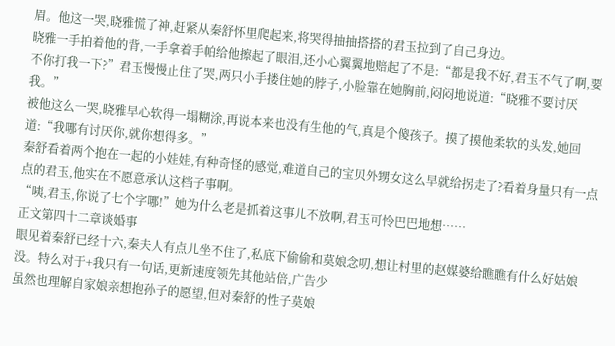眉。他这一哭,晓雅慌了神,赶紧从秦舒怀里爬起来,将哭得抽抽搭搭的君玉拉到了自己身边。
晓雅一手拍着他的背,一手拿着手帕给他擦起了眼泪,还小心翼翼地赔起了不是:“都是我不好,君玉不气了啊,要不你打我一下?”君玉慢慢止住了哭,两只小手搂住她的脖子,小脸靠在她胸前,闷闷地说道:“晓雅不要讨厌我。”
被他这么一哭,晓雅早心软得一塌糊涂,再说本来也没有生他的气,真是个傻孩子。摸了摸他柔软的头发,她回道:“我哪有讨厌你,就你想得多。”
秦舒看着两个抱在一起的小娃娃,有种奇怪的感觉,难道自己的宝贝外甥女这么早就给拐走了?看着身量只有一点点的君玉,他实在不愿意承认这档子事啊。
“咦,君玉,你说了七个字哪!”她为什么老是抓着这事儿不放啊,君玉可怜巴巴地想……
正文第四十二章谈婚事
眼见着秦舒已经十六,秦夫人有点儿坐不住了,私底下偷偷和莫娘念叨,想让村里的赵媒婆给瞧瞧有什么好姑娘没。特么对于+我只有一句话,更新速度领先其他站倍,广告少
虽然也理解自家娘亲想抱孙子的愿望,但对秦舒的性子莫娘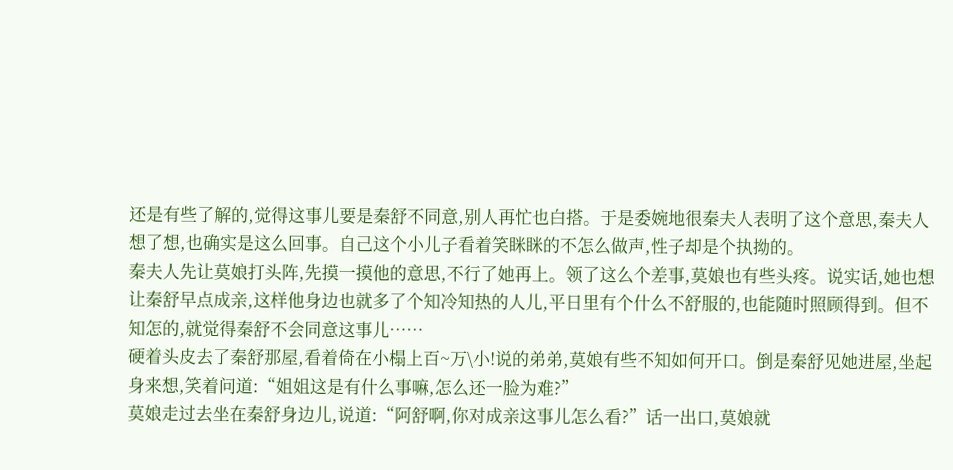还是有些了解的,觉得这事儿要是秦舒不同意,别人再忙也白搭。于是委婉地很秦夫人表明了这个意思,秦夫人想了想,也确实是这么回事。自己这个小儿子看着笑眯眯的不怎么做声,性子却是个执拗的。
秦夫人先让莫娘打头阵,先摸一摸他的意思,不行了她再上。领了这么个差事,莫娘也有些头疼。说实话,她也想让秦舒早点成亲,这样他身边也就多了个知冷知热的人儿,平日里有个什么不舒服的,也能随时照顾得到。但不知怎的,就觉得秦舒不会同意这事儿……
硬着头皮去了秦舒那屋,看着倚在小榻上百~万\小!说的弟弟,莫娘有些不知如何开口。倒是秦舒见她进屋,坐起身来想,笑着问道:“姐姐这是有什么事嘛,怎么还一脸为难?”
莫娘走过去坐在秦舒身边儿,说道:“阿舒啊,你对成亲这事儿怎么看?”话一出口,莫娘就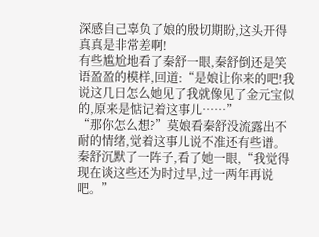深感自己辜负了娘的殷切期盼,这头开得真真是非常差啊!
有些尴尬地看了秦舒一眼,秦舒倒还是笑语盈盈的模样,回道:“是娘让你来的吧!我说这几日怎么她见了我就像见了金元宝似的,原来是惦记着这事儿……”
“那你怎么想?”莫娘看秦舒没流露出不耐的情绪,觉着这事儿说不准还有些谱。
秦舒沉默了一阵子,看了她一眼,“我觉得现在谈这些还为时过早,过一两年再说吧。”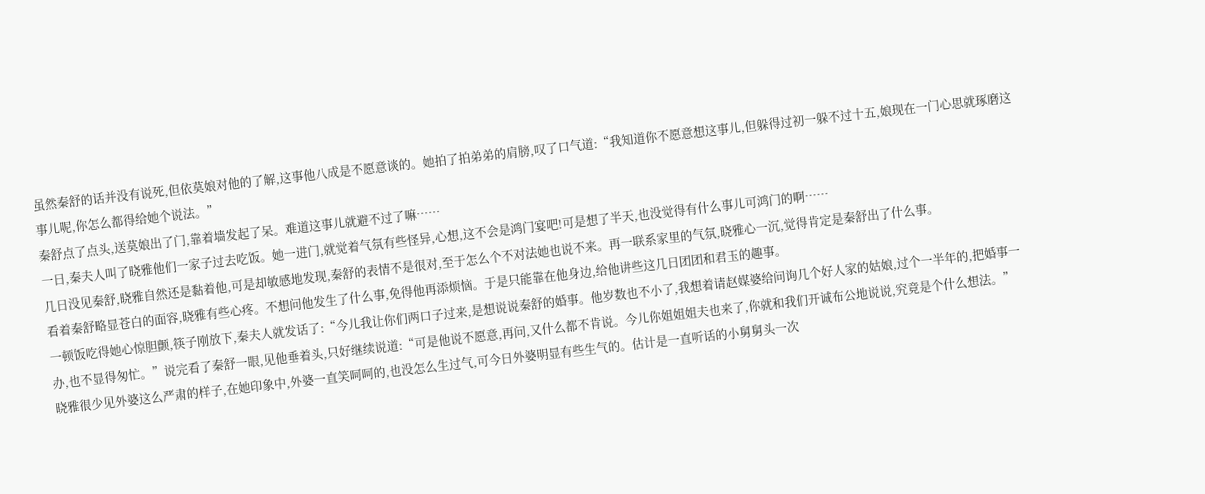虽然秦舒的话并没有说死,但依莫娘对他的了解,这事他八成是不愿意谈的。她拍了拍弟弟的肩膀,叹了口气道:“我知道你不愿意想这事儿,但躲得过初一躲不过十五,娘现在一门心思就琢磨这事儿呢,你怎么都得给她个说法。”
秦舒点了点头,送莫娘出了门,靠着墙发起了呆。难道这事儿就避不过了嘛……
一日,秦夫人叫了晓雅他们一家子过去吃饭。她一进门,就觉着气氛有些怪异,心想,这不会是鸿门宴吧!可是想了半天,也没觉得有什么事儿可鸿门的啊……
几日没见秦舒,晓雅自然还是黏着他,可是却敏感地发现,秦舒的表情不是很对,至于怎么个不对法她也说不来。再一联系家里的气氛,晓雅心一沉,觉得肯定是秦舒出了什么事。
看着秦舒略显苍白的面容,晓雅有些心疼。不想问他发生了什么事,免得他再添烦恼。于是只能靠在他身边,给他讲些这几日团团和君玉的趣事。
一顿饭吃得她心惊胆颤,筷子刚放下,秦夫人就发话了:“今儿我让你们两口子过来,是想说说秦舒的婚事。他岁数也不小了,我想着请赵媒婆给问询几个好人家的姑娘,过个一半年的,把婚事一办,也不显得匆忙。”说完看了秦舒一眼,见他垂着头,只好继续说道:“可是他说不愿意,再问,又什么都不肯说。今儿你姐姐姐夫也来了,你就和我们开诚布公地说说,究竟是个什么想法。”
晓雅很少见外婆这么严肃的样子,在她印象中,外婆一直笑呵呵的,也没怎么生过气,可今日外婆明显有些生气的。估计是一直听话的小舅舅头一次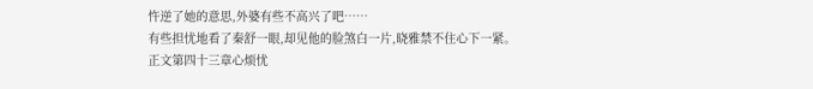忤逆了她的意思,外婆有些不高兴了吧……
有些担忧地看了秦舒一眼,却见他的脸煞白一片,晓雅禁不住心下一紧。
正文第四十三章心烦忧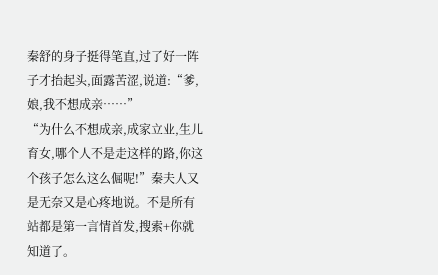秦舒的身子挺得笔直,过了好一阵子才抬起头,面露苦涩,说道:“爹,娘,我不想成亲……”
“为什么不想成亲,成家立业,生儿育女,哪个人不是走这样的路,你这个孩子怎么这么倔呢!”秦夫人又是无奈又是心疼地说。不是所有站都是第一言情首发,搜索+你就知道了。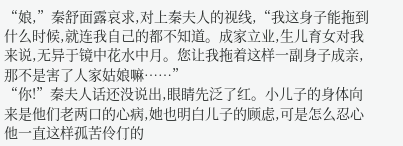“娘,”秦舒面露哀求,对上秦夫人的视线,“我这身子能拖到什么时候,就连我自己的都不知道。成家立业,生儿育女对我来说,无异于镜中花水中月。您让我拖着这样一副身子成亲,那不是害了人家姑娘嘛……”
“你!”秦夫人话还没说出,眼睛先泛了红。小儿子的身体向来是他们老两口的心病,她也明白儿子的顾虑,可是怎么忍心他一直这样孤苦伶仃的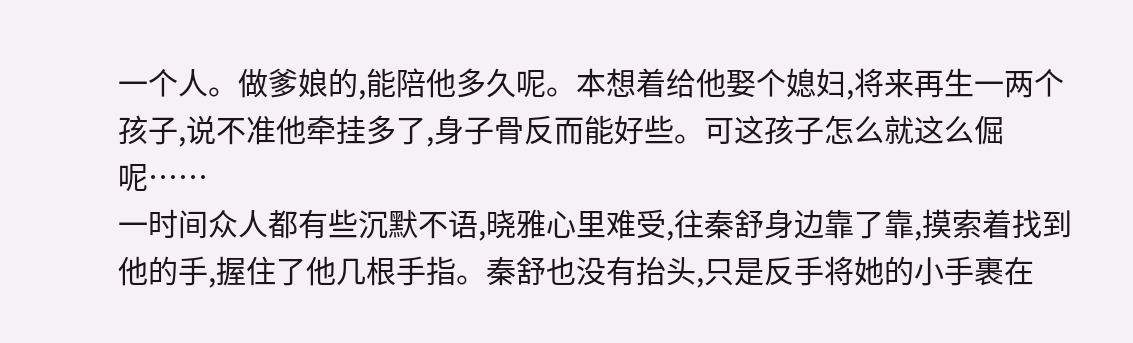一个人。做爹娘的,能陪他多久呢。本想着给他娶个媳妇,将来再生一两个孩子,说不准他牵挂多了,身子骨反而能好些。可这孩子怎么就这么倔呢……
一时间众人都有些沉默不语,晓雅心里难受,往秦舒身边靠了靠,摸索着找到他的手,握住了他几根手指。秦舒也没有抬头,只是反手将她的小手裹在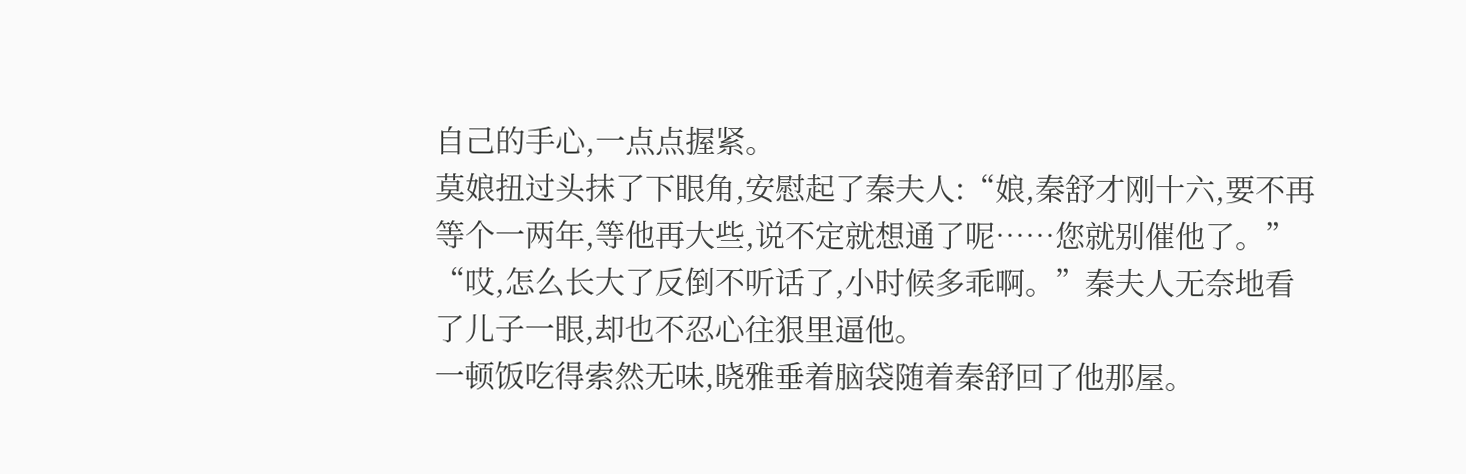自己的手心,一点点握紧。
莫娘扭过头抹了下眼角,安慰起了秦夫人:“娘,秦舒才刚十六,要不再等个一两年,等他再大些,说不定就想通了呢……您就别催他了。”
“哎,怎么长大了反倒不听话了,小时候多乖啊。”秦夫人无奈地看了儿子一眼,却也不忍心往狠里逼他。
一顿饭吃得索然无味,晓雅垂着脑袋随着秦舒回了他那屋。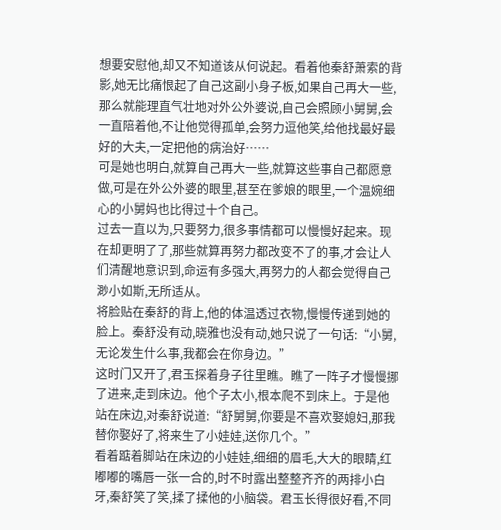想要安慰他,却又不知道该从何说起。看着他秦舒萧索的背影,她无比痛恨起了自己这副小身子板,如果自己再大一些,那么就能理直气壮地对外公外婆说,自己会照顾小舅舅,会一直陪着他,不让他觉得孤单,会努力逗他笑,给他找最好最好的大夫,一定把他的病治好……
可是她也明白,就算自己再大一些,就算这些事自己都愿意做,可是在外公外婆的眼里,甚至在爹娘的眼里,一个温婉细心的小舅妈也比得过十个自己。
过去一直以为,只要努力,很多事情都可以慢慢好起来。现在却更明了了,那些就算再努力都改变不了的事,才会让人们清醒地意识到,命运有多强大,再努力的人都会觉得自己渺小如斯,无所适从。
将脸贴在秦舒的背上,他的体温透过衣物,慢慢传递到她的脸上。秦舒没有动,晓雅也没有动,她只说了一句话:“小舅,无论发生什么事,我都会在你身边。”
这时门又开了,君玉探着身子往里瞧。瞧了一阵子才慢慢挪了进来,走到床边。他个子太小,根本爬不到床上。于是他站在床边,对秦舒说道:“舒舅舅,你要是不喜欢娶媳妇,那我替你娶好了,将来生了小娃娃,送你几个。”
看着踮着脚站在床边的小娃娃,细细的眉毛,大大的眼睛,红嘟嘟的嘴唇一张一合的,时不时露出整整齐齐的两排小白牙,秦舒笑了笑,揉了揉他的小脑袋。君玉长得很好看,不同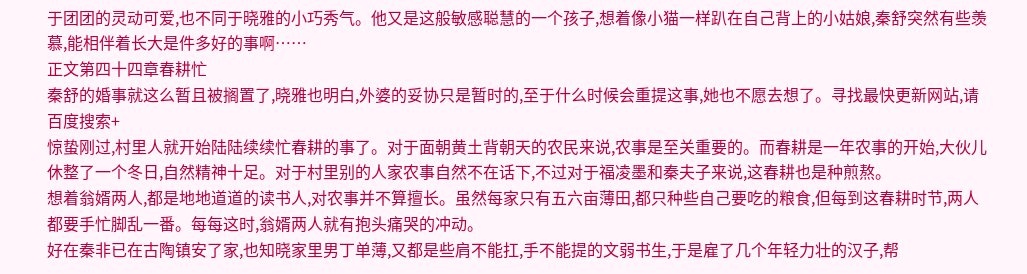于团团的灵动可爱,也不同于晓雅的小巧秀气。他又是这般敏感聪慧的一个孩子,想着像小猫一样趴在自己背上的小姑娘,秦舒突然有些羡慕,能相伴着长大是件多好的事啊……
正文第四十四章春耕忙
秦舒的婚事就这么暂且被搁置了,晓雅也明白,外婆的妥协只是暂时的,至于什么时候会重提这事,她也不愿去想了。寻找最快更新网站,请百度搜索+
惊蛰刚过,村里人就开始陆陆续续忙春耕的事了。对于面朝黄土背朝天的农民来说,农事是至关重要的。而春耕是一年农事的开始,大伙儿休整了一个冬日,自然精神十足。对于村里别的人家农事自然不在话下,不过对于福凌墨和秦夫子来说,这春耕也是种煎熬。
想着翁婿两人,都是地地道道的读书人,对农事并不算擅长。虽然每家只有五六亩薄田,都只种些自己要吃的粮食,但每到这春耕时节,两人都要手忙脚乱一番。每每这时,翁婿两人就有抱头痛哭的冲动。
好在秦非已在古陶镇安了家,也知晓家里男丁单薄,又都是些肩不能扛,手不能提的文弱书生,于是雇了几个年轻力壮的汉子,帮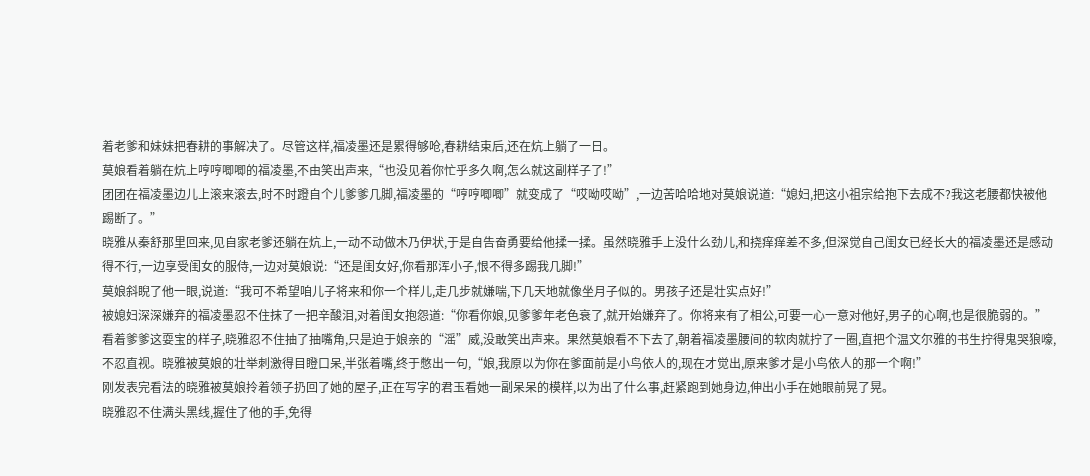着老爹和妹妹把春耕的事解决了。尽管这样,福凌墨还是累得够呛,春耕结束后,还在炕上躺了一日。
莫娘看着躺在炕上哼哼唧唧的福凌墨,不由笑出声来,“也没见着你忙乎多久啊,怎么就这副样子了!”
团团在福凌墨边儿上滚来滚去,时不时蹬自个儿爹爹几脚,福凌墨的“哼哼唧唧”就变成了“哎呦哎呦”,一边苦哈哈地对莫娘说道:“媳妇,把这小祖宗给抱下去成不?我这老腰都快被他踢断了。”
晓雅从秦舒那里回来,见自家老爹还躺在炕上,一动不动做木乃伊状,于是自告奋勇要给他揉一揉。虽然晓雅手上没什么劲儿,和挠痒痒差不多,但深觉自己闺女已经长大的福凌墨还是感动得不行,一边享受闺女的服侍,一边对莫娘说:“还是闺女好,你看那浑小子,恨不得多踢我几脚!”
莫娘斜睨了他一眼,说道:“我可不希望咱儿子将来和你一个样儿,走几步就嫌喘,下几天地就像坐月子似的。男孩子还是壮实点好!”
被媳妇深深嫌弃的福凌墨忍不住抹了一把辛酸泪,对着闺女抱怨道:“你看你娘,见爹爹年老色衰了,就开始嫌弃了。你将来有了相公,可要一心一意对他好,男子的心啊,也是很脆弱的。”
看着爹爹这耍宝的样子,晓雅忍不住抽了抽嘴角,只是迫于娘亲的“滛”威,没敢笑出声来。果然莫娘看不下去了,朝着福凌墨腰间的软肉就拧了一圈,直把个温文尔雅的书生拧得鬼哭狼嚎,不忍直视。晓雅被莫娘的壮举刺激得目瞪口呆,半张着嘴,终于憋出一句,“娘,我原以为你在爹面前是小鸟依人的,现在才觉出,原来爹才是小鸟依人的那一个啊!”
刚发表完看法的晓雅被莫娘拎着领子扔回了她的屋子,正在写字的君玉看她一副呆呆的模样,以为出了什么事,赶紧跑到她身边,伸出小手在她眼前晃了晃。
晓雅忍不住满头黑线,握住了他的手,免得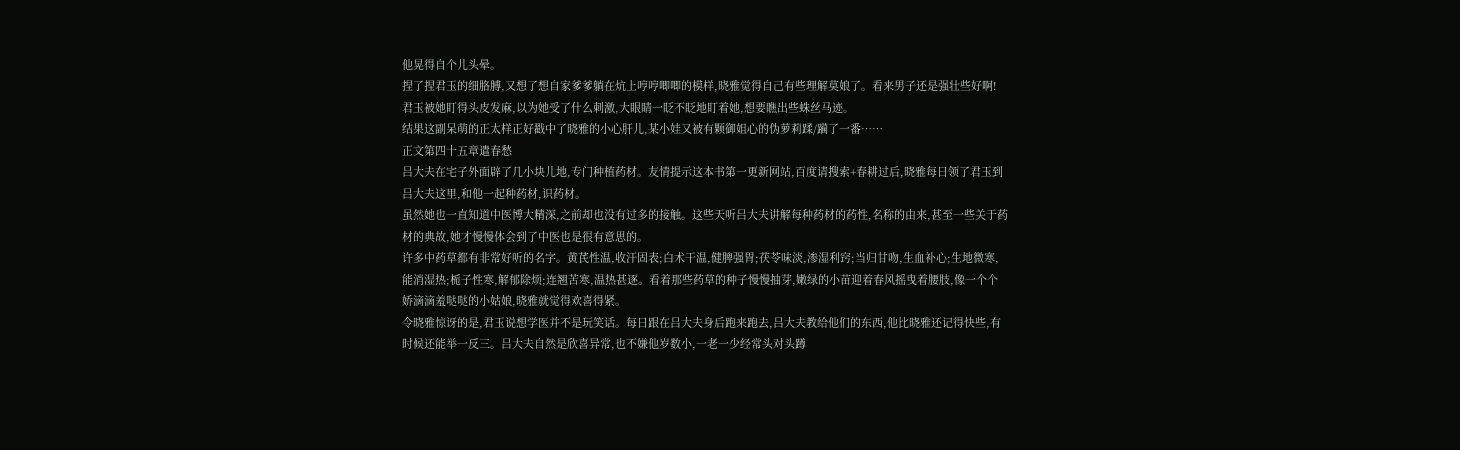他晃得自个儿头晕。
捏了捏君玉的细胳膊,又想了想自家爹爹躺在炕上哼哼唧唧的模样,晓雅觉得自己有些理解莫娘了。看来男子还是强壮些好啊!
君玉被她盯得头皮发麻,以为她受了什么刺激,大眼睛一眨不眨地盯着她,想要瞧出些蛛丝马迹。
结果这副呆萌的正太样正好戳中了晓雅的小心肝儿,某小娃又被有颗御姐心的伪萝莉蹂/躏了一番……
正文第四十五章遣春愁
吕大夫在宅子外面辟了几小块儿地,专门种植药材。友情提示这本书第一更新网站,百度请搜索+春耕过后,晓雅每日领了君玉到吕大夫这里,和他一起种药材,识药材。
虽然她也一直知道中医博大精深,之前却也没有过多的接触。这些天听吕大夫讲解每种药材的药性,名称的由来,甚至一些关于药材的典故,她才慢慢体会到了中医也是很有意思的。
许多中药草都有非常好听的名字。黄芪性温,收汗固表;白术干温,健脾强胃;茯苓味淡,渗湿利窍;当归甘吻,生血补心;生地微寒,能消湿热;栀子性寒,解郁除烦;连翘苦寒,温热甚逐。看着那些药草的种子慢慢抽芽,嫩绿的小苗迎着春风摇曳着腰肢,像一个个娇滴滴羞哒哒的小姑娘,晓雅就觉得欢喜得紧。
令晓雅惊讶的是,君玉说想学医并不是玩笑话。每日跟在吕大夫身后跑来跑去,吕大夫教给他们的东西,他比晓雅还记得快些,有时候还能举一反三。吕大夫自然是欣喜异常,也不嫌他岁数小,一老一少经常头对头蹲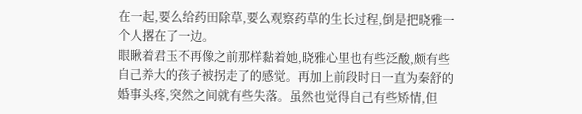在一起,要么给药田除草,要么观察药草的生长过程,倒是把晓雅一个人撂在了一边。
眼瞅着君玉不再像之前那样黏着她,晓雅心里也有些泛酸,颇有些自己养大的孩子被拐走了的感觉。再加上前段时日一直为秦舒的婚事头疼,突然之间就有些失落。虽然也觉得自己有些矫情,但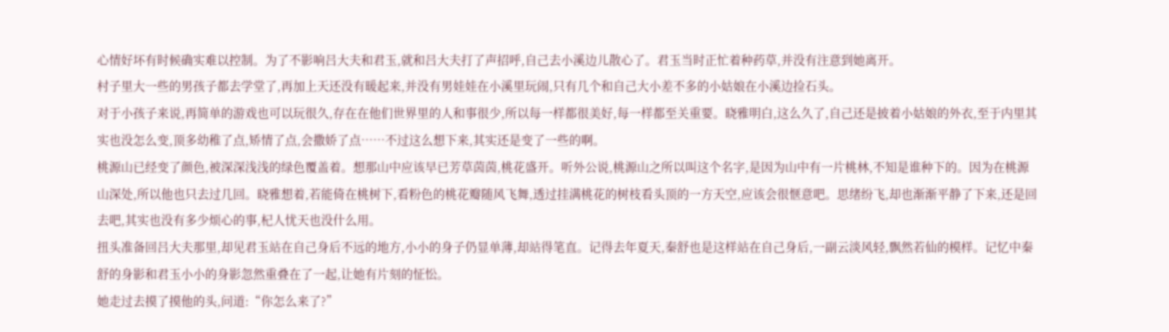心情好坏有时候确实难以控制。为了不影响吕大夫和君玉,就和吕大夫打了声招呼,自己去小溪边儿散心了。君玉当时正忙着种药草,并没有注意到她离开。
村子里大一些的男孩子都去学堂了,再加上天还没有暖起来,并没有男娃娃在小溪里玩闹,只有几个和自己大小差不多的小姑娘在小溪边捡石头。
对于小孩子来说,再简单的游戏也可以玩很久,存在在他们世界里的人和事很少,所以每一样都很美好,每一样都至关重要。晓雅明白,这么久了,自己还是披着小姑娘的外衣,至于内里其实也没怎么变,顶多幼稚了点,矫情了点,会撒娇了点……不过这么想下来,其实还是变了一些的啊。
桃源山已经变了颜色,被深深浅浅的绿色覆盖着。想那山中应该早已芳草茵茵,桃花盛开。听外公说,桃源山之所以叫这个名字,是因为山中有一片桃林,不知是谁种下的。因为在桃源山深处,所以他也只去过几回。晓雅想着,若能倚在桃树下,看粉色的桃花瓣随风飞舞,透过挂满桃花的树枝看头顶的一方天空,应该会很惬意吧。思绪纷飞,却也渐渐平静了下来,还是回去吧,其实也没有多少烦心的事,杞人忧天也没什么用。
扭头准备回吕大夫那里,却见君玉站在自己身后不远的地方,小小的身子仍显单薄,却站得笔直。记得去年夏天,秦舒也是这样站在自己身后,一副云淡风轻,飘然若仙的模样。记忆中秦舒的身影和君玉小小的身影忽然重叠在了一起,让她有片刻的怔忪。
她走过去摸了摸他的头,问道:“你怎么来了?”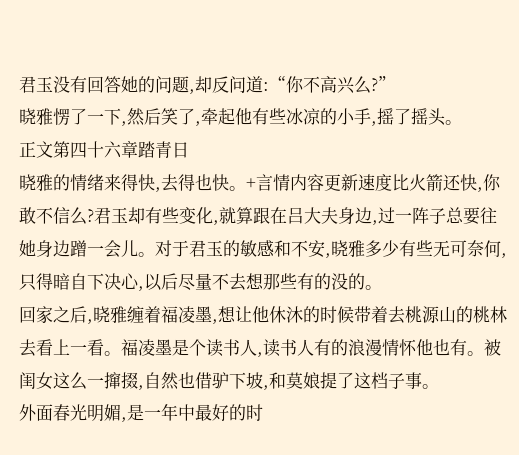君玉没有回答她的问题,却反问道:“你不高兴么?”
晓雅愣了一下,然后笑了,牵起他有些冰凉的小手,摇了摇头。
正文第四十六章踏青日
晓雅的情绪来得快,去得也快。+言情内容更新速度比火箭还快,你敢不信么?君玉却有些变化,就算跟在吕大夫身边,过一阵子总要往她身边蹭一会儿。对于君玉的敏感和不安,晓雅多少有些无可奈何,只得暗自下决心,以后尽量不去想那些有的没的。
回家之后,晓雅缠着福凌墨,想让他休沐的时候带着去桃源山的桃林去看上一看。福凌墨是个读书人,读书人有的浪漫情怀他也有。被闺女这么一撺掇,自然也借驴下坡,和莫娘提了这档子事。
外面春光明媚,是一年中最好的时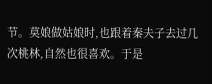节。莫娘做姑娘时,也跟着秦夫子去过几次桃林,自然也很喜欢。于是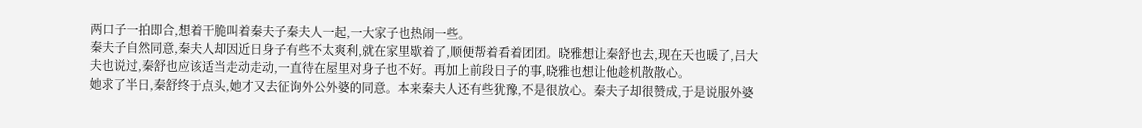两口子一拍即合,想着干脆叫着秦夫子秦夫人一起,一大家子也热闹一些。
秦夫子自然同意,秦夫人却因近日身子有些不太爽利,就在家里歇着了,顺便帮着看着团团。晓雅想让秦舒也去,现在天也暖了,吕大夫也说过,秦舒也应该适当走动走动,一直待在屋里对身子也不好。再加上前段日子的事,晓雅也想让他趁机散散心。
她求了半日,秦舒终于点头,她才又去征询外公外婆的同意。本来秦夫人还有些犹豫,不是很放心。秦夫子却很赞成,于是说服外婆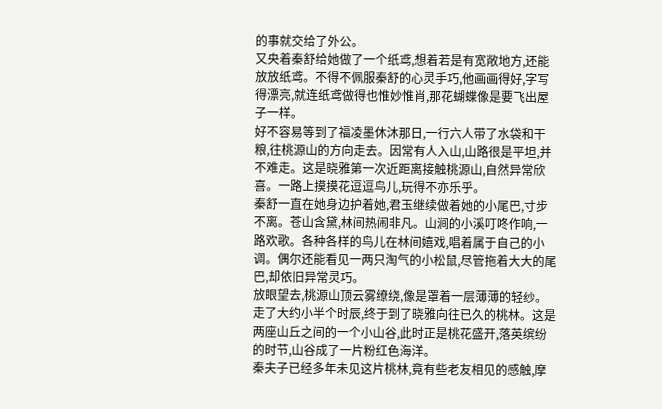的事就交给了外公。
又央着秦舒给她做了一个纸鸢,想着若是有宽敞地方,还能放放纸鸢。不得不佩服秦舒的心灵手巧,他画画得好,字写得漂亮,就连纸鸢做得也惟妙惟肖,那花蝴蝶像是要飞出屋子一样。
好不容易等到了福凌墨休沐那日,一行六人带了水袋和干粮,往桃源山的方向走去。因常有人入山,山路很是平坦,并不难走。这是晓雅第一次近距离接触桃源山,自然异常欣喜。一路上摸摸花逗逗鸟儿,玩得不亦乐乎。
秦舒一直在她身边护着她,君玉继续做着她的小尾巴,寸步不离。苍山含黛,林间热闹非凡。山涧的小溪叮咚作响,一路欢歌。各种各样的鸟儿在林间嬉戏,唱着属于自己的小调。偶尔还能看见一两只淘气的小松鼠,尽管拖着大大的尾巴,却依旧异常灵巧。
放眼望去,桃源山顶云雾缭绕,像是罩着一层薄薄的轻纱。走了大约小半个时辰,终于到了晓雅向往已久的桃林。这是两座山丘之间的一个小山谷,此时正是桃花盛开,落英缤纷的时节,山谷成了一片粉红色海洋。
秦夫子已经多年未见这片桃林,竟有些老友相见的感触,摩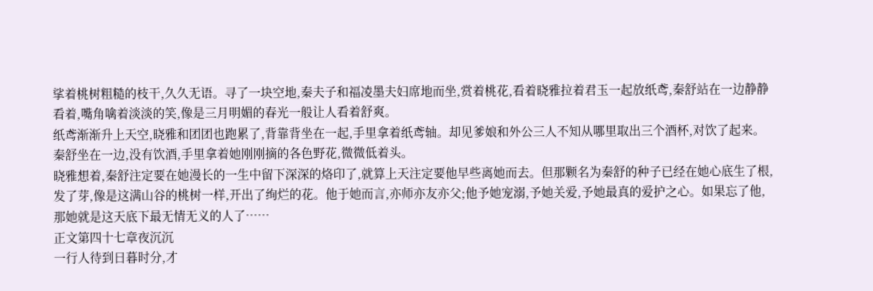挲着桃树粗糙的枝干,久久无语。寻了一块空地,秦夫子和福凌墨夫妇席地而坐,赏着桃花,看着晓雅拉着君玉一起放纸鸢,秦舒站在一边静静看着,嘴角噙着淡淡的笑,像是三月明媚的春光一般让人看着舒爽。
纸鸢渐渐升上天空,晓雅和团团也跑累了,背靠背坐在一起,手里拿着纸鸢轴。却见爹娘和外公三人不知从哪里取出三个酒杯,对饮了起来。秦舒坐在一边,没有饮酒,手里拿着她刚刚摘的各色野花,微微低着头。
晓雅想着,秦舒注定要在她漫长的一生中留下深深的烙印了,就算上天注定要他早些离她而去。但那颗名为秦舒的种子已经在她心底生了根,发了芽,像是这满山谷的桃树一样,开出了绚烂的花。他于她而言,亦师亦友亦父;他予她宠溺,予她关爱,予她最真的爱护之心。如果忘了他,那她就是这天底下最无情无义的人了……
正文第四十七章夜沉沉
一行人待到日暮时分,才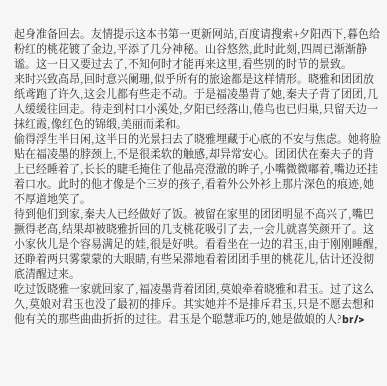起身准备回去。友情提示这本书第一更新网站,百度请搜索+夕阳西下,暮色给粉红的桃花镀了金边,平添了几分神秘。山谷悠然,此时此刻,四周已渐渐静谧。这一日又要过去了,不知何时才能再来这里,看些别的时节的景致。
来时兴致高昂,回时意兴阑珊,似乎所有的旅途都是这样情形。晓雅和团团放纸鸢跑了许久,这会儿都有些走不动。于是福凌墨背了她,秦夫子背了团团,几人缓缓往回走。待走到村口小溪处,夕阳已经落山,倦鸟也已归巢,只留天边一抹红霞,像红色的锦缎,美丽而柔和。
偷得浮生半日闲,这半日的光景扫去了晓雅埋藏于心底的不安与焦虑。她将脸贴在福凌墨的脖颈上,不是很柔软的触感,却异常安心。团团伏在秦夫子的背上已经睡着了,长长的睫毛掩住了他晶亮澄澈的眸子,小嘴微微嘟着,嘴边还挂着口水。此时的他才像是个三岁的孩子,看着外公外衫上那片深色的痕迹,她不厚道地笑了。
待到他们到家,秦夫人已经做好了饭。被留在家里的团团明显不高兴了,嘴巴撅得老高,结果却被晓雅折回的几支桃花吸引了去,一会儿就喜笑颜开了。这小家伙儿是个容易满足的娃,很是好哄。看看坐在一边的君玉,由于刚刚睡醒,还睁着两只雾蒙蒙的大眼睛,有些呆滞地看着团团手里的桃花儿,估计还没彻底清醒过来。
吃过饭晓雅一家就回家了,福凌墨背着团团,莫娘牵着晓雅和君玉。过了这么久,莫娘对君玉也没了最初的排斥。其实她并不是排斥君玉,只是不愿去想和他有关的那些曲曲折折的过往。君玉是个聪慧乖巧的,她是做娘的人?br/>